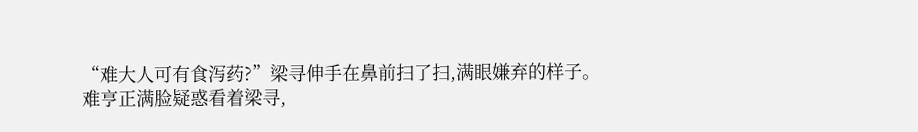“难大人可有食泻药?”梁寻伸手在鼻前扫了扫,满眼嫌弃的样子。
难亨正满脸疑惑看着梁寻,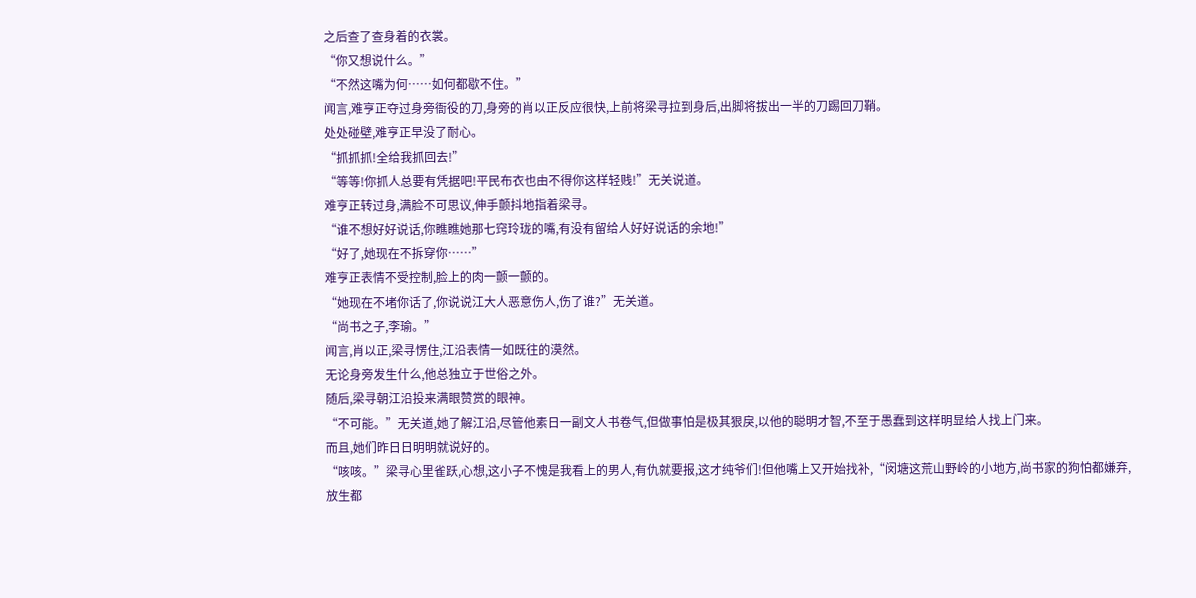之后查了查身着的衣裳。
“你又想说什么。”
“不然这嘴为何……如何都歇不住。”
闻言,难亨正夺过身旁衙役的刀,身旁的肖以正反应很快,上前将梁寻拉到身后,出脚将拔出一半的刀踢回刀鞘。
处处碰壁,难亨正早没了耐心。
“抓抓抓!全给我抓回去!”
“等等!你抓人总要有凭据吧!平民布衣也由不得你这样轻贱!”无关说道。
难亨正转过身,满脸不可思议,伸手颤抖地指着梁寻。
“谁不想好好说话,你瞧瞧她那七窍玲珑的嘴,有没有留给人好好说话的余地!”
“好了,她现在不拆穿你……”
难亨正表情不受控制,脸上的肉一颤一颤的。
“她现在不堵你话了,你说说江大人恶意伤人,伤了谁?”无关道。
“尚书之子,李瑜。”
闻言,肖以正,梁寻愣住,江沿表情一如既往的漠然。
无论身旁发生什么,他总独立于世俗之外。
随后,梁寻朝江沿投来满眼赞赏的眼神。
“不可能。”无关道,她了解江沿,尽管他素日一副文人书卷气,但做事怕是极其狠戾,以他的聪明才智,不至于愚蠢到这样明显给人找上门来。
而且,她们昨日日明明就说好的。
“咳咳。”梁寻心里雀跃,心想,这小子不愧是我看上的男人,有仇就要报,这才纯爷们!但他嘴上又开始找补,“闵塘这荒山野岭的小地方,尚书家的狗怕都嫌弃,放生都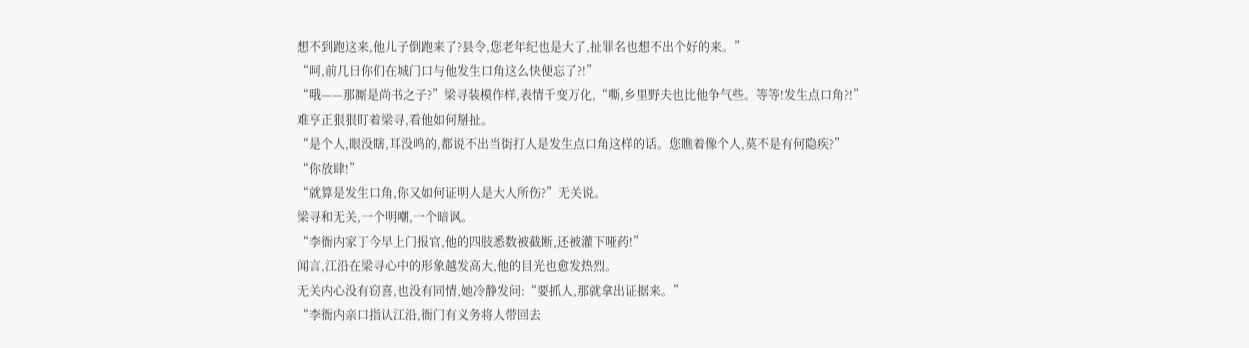想不到跑这来,他儿子倒跑来了?县令,您老年纪也是大了,扯罪名也想不出个好的来。”
“呵,前几日你们在城门口与他发生口角这么快便忘了?!”
“哦——那厮是尚书之子?”梁寻装模作样,表情千变万化,“嘶,乡里野夫也比他争气些。等等!发生点口角?!”
难亨正狠狠盯着梁寻,看他如何掰扯。
“是个人,眼没瞎,耳没鸣的,都说不出当街打人是发生点口角这样的话。您瞧着像个人,莫不是有何隐疾?”
“你放肆!”
“就算是发生口角,你又如何证明人是大人所伤?”无关说。
梁寻和无关,一个明嘲,一个暗讽。
“李衙内家丁今早上门报官,他的四肢悉数被截断,还被灌下哑药!”
闻言,江沿在梁寻心中的形象越发高大,他的目光也愈发热烈。
无关内心没有窃喜,也没有同情,她冷静发问:“要抓人,那就拿出证据来。”
“李衙内亲口指认江沿,衙门有义务将人带回去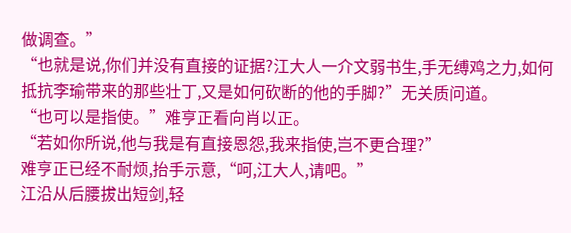做调查。”
“也就是说,你们并没有直接的证据?江大人一介文弱书生,手无缚鸡之力,如何抵抗李瑜带来的那些壮丁,又是如何砍断的他的手脚?”无关质问道。
“也可以是指使。”难亨正看向肖以正。
“若如你所说,他与我是有直接恩怨,我来指使,岂不更合理?”
难亨正已经不耐烦,抬手示意,“呵,江大人,请吧。”
江沿从后腰拔出短剑,轻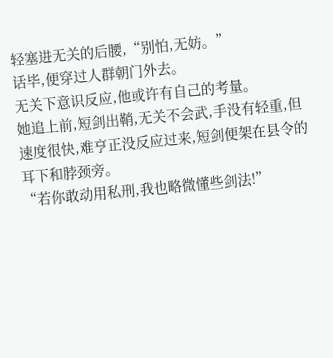轻塞进无关的后腰,“别怕,无妨。”
话毕,便穿过人群朝门外去。
无关下意识反应,他或许有自己的考量。
她追上前,短剑出鞘,无关不会武,手没有轻重,但速度很快,难亨正没反应过来,短剑便架在县令的耳下和脖颈旁。
“若你敢动用私刑,我也略微懂些剑法!”